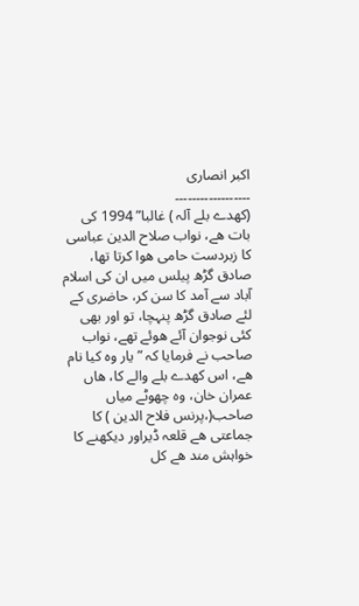اکبر انصاری
۔۔۔۔۔۔۔۔۔۔۔۔۔۔۔۔۔۔
(کھدے بلے آلہ ) غالبا” 1994 کی بات ھے، نواب صلاح الدین عباسی کا زبردست حامی ھوا کرتا تھا، صادق گڑھ پیلس میں ان کی اسلام آباد سے آمد کا سن کر، حاضری کے لئے صادق گڑھ پنہچا، تو اور بھی کئی نوجوان آئے ھوئے تھے، نواب صاحب نے فرمایا کہ ” یار وہ کیا نام ھے، اس کھدے بلے والے کا، ھاں عمران خان، وہ چھوٹے میاں صاحب(،پرنس فلاح الدین ) کا جماعتی ھے قلعہ ڈیراور دیکھنے کا خواہش مند ھے کل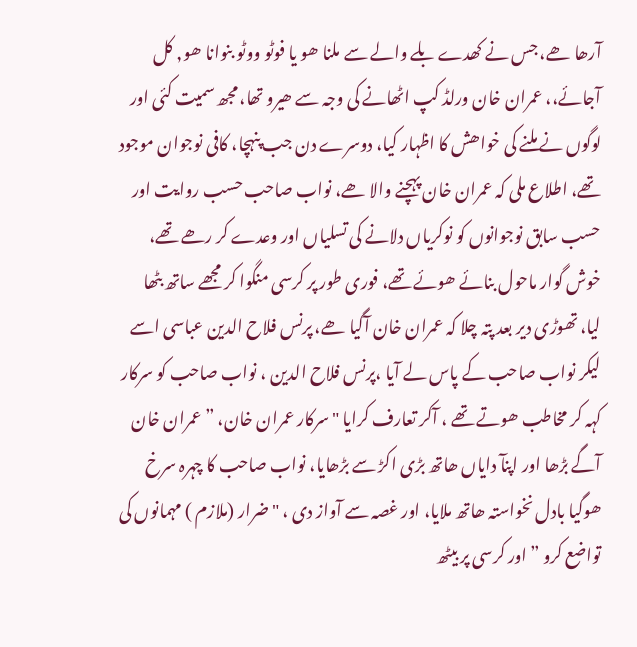آرھا ھے، جس نے کھدے بلے والے سے ملنا ھو یا فوٹو ووٹو بنوانا ھو, کل آجائے،، عمران خان ورلڈ کپ اٹھانے کی وجہ سے ھیرو تھا، مجھ سمیت کئی اور لوگوں نے ملنے کی خواھش کا اظہار کیا، دوسرے دن جب پنہچا، کافی نوجوان موجود تھے، اطلاع ملی کہ عمران خان پہچنے والا ھے، نواب صاحب حسب روایت اور حسب سابق نوجوانوں کو نوکریاں دلانے کی تسلیاں اور وعدے کر رھے تھے، خوش گوار ماحول بنائے ھوئے تھے، فوری طور پر کرسی منگوا کر مجھے ساتھ بٹھا لیا، تھوڑی دیر بعد پتہ چلا کہ عمران خان آگیا ھے، پرنس فلاح الدین عباسی اسے لیکر نواب صاحب کے پاس لے آیا ،پرنس فلاح الدین ، نواب صاحب کو سرکار کہہ کر مخاطب ھوتے تھے ، آکر تعارف کرایا "سرکار عمران خان، ” عمران خان آگے بڑھا اور اپنآ دایاں ھاتھ بڑی اکڑ سے بڑھایا، نواب صاحب کا چہرہ سرخ ھوگیا بادل نخواستہ ھاتھ ملایا، اور غصہ سے آواز دی ، "ضرار (ملازم ) مہمانوں کی تواضع کرو ” اور کرسی پر بیٹھ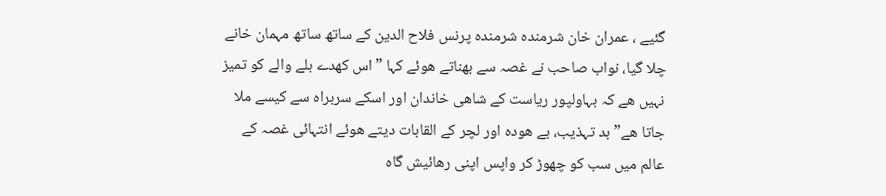گئیے ، عمران خان شرمندہ شرمندہ پرنس فلاح الدین کے ساتھ ساتھ مہمان خانے چلا گیا، نواب صاحب نے غصہ سے بھناتے ھوئے کہا ” اس کھدے بلے والے کو تمیز نہیں ھے کہ بہاولپور ریاست کے شاھی خاندان اور اسکے سربراہ سے کیسے ملا جاتا ھے” بد تہذیب، بے ھودہ اور لچر کے القابات دیتے ھوئے انتہائی غصہ کے عالم میں سب کو چھوڑ کر واپس اپنی رھائیش گاہ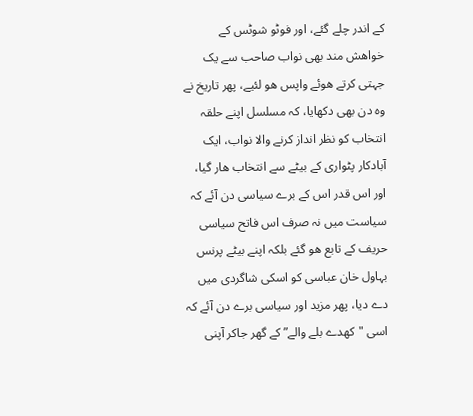کے اندر چلے گئے، اور فوٹو شوٹس کے خواھش مند بھی نواب صاحب سے یک جہتی کرتے ھوئے واپس ھو لئیے، پھر تاریخ نے وہ دن بھی دکھایا، کہ مسلسل اپنے حلقہ انتخاب کو نظر انداز کرنے والا نواب، ایک آبادکار پٹواری کے بیٹے سے انتخاب ھار گیا، اور اس قدر اس کے برے سیاسی دن آئے کہ سیاست میں نہ صرف اس فاتح سیاسی حریف کے تابع ھو گئے بلکہ اپنے بیٹے پرنس بہاول خان عباسی کو اسکی شاگردی میں دے دیا، پھر مزید اور سیاسی برے دن آئے کہ اسی "کھدے بلے والے” کے گھر جاکر آپنی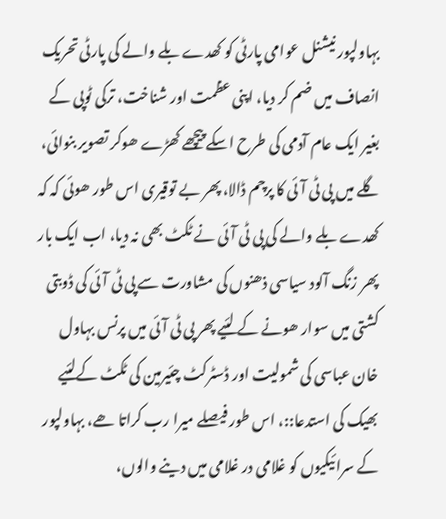بہاولپور نیشنل عوامی پارٹی کو کھدے بلے والے کی پارٹی تحریک انصاف میں ضم کر دیا، اپنی عظمت اور شناخت، ترکی ٹوپی کے بغیر ایک عام آدمی کی طرح اسکے پیچھے کھڑے ھوکر تصویر بنوائی، گلے میں پی ٹی آئی کا پرچم ڈالا، پھر بے توقیری اس طور ھوئی کہ کہ کھدے بلے والے کی پی ٹی آئی نے ٹکٹ بھی نہ دیا، اب ایک بار پھر زنگ آلود سیاسی ذھنوں کی مشاورت سے پی ٹی آئی کی ڈوبتی کشتی میں سوار ھونے کے لئیے پھر پی ٹی آئی میں پرنس بہاول خان عباسی کی شمولیت اور ڈسٹرکٹ چئیرمین کی ٹکٹ کےلئیے بھیک کی استدعا::، اس طور فیصلے میرا رب کراتا ھے، بہاولپور کے سرائیکیوں کو غلامی در غلامی میں دینے والوں،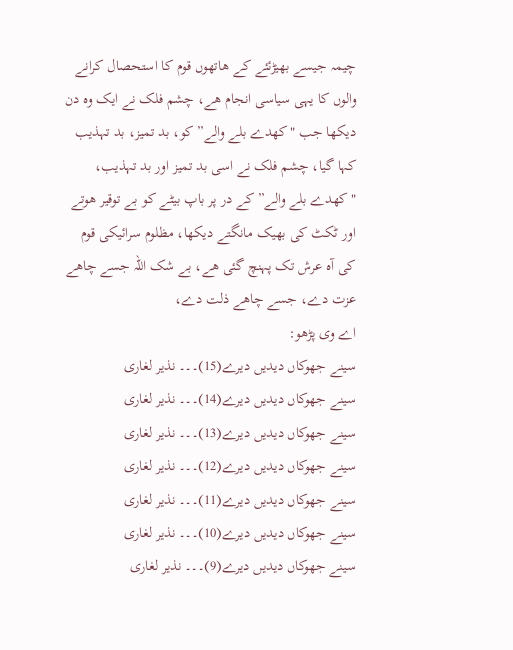چیمہ جیسے بھیڑئئے کے ھاتھوں قوم کا استحصال کرانے والوں کا یہی سیاسی انجام ھے، چشم فلک نے ایک وہ دن دیکھا جب "کھدے بلے والے” کو، بد تمیز، بد تہذیب کہا گیا، چشم فلک نے اسی بد تمیز اور بد تہذیب، "کھدے بلے والے” کے در پر باپ بیٹے کو بے توقیر ھوتے اور ٹکٹ کی بھیک مانگتے دیکھا، مظلوم سرائیکی قوم کی آہ عرش تک پہنچ گئی ھے، بے شک اللہ جسے چاھے عزت دے، جسے چاھے ذلت دے،
اے وی پڑھو:
سینے جھوکاں دیدیں دیرے(15)۔۔۔ نذیر لغاری
سینے جھوکاں دیدیں دیرے(14)۔۔۔ نذیر لغاری
سینے جھوکاں دیدیں دیرے(13)۔۔۔ نذیر لغاری
سینے جھوکاں دیدیں دیرے(12)۔۔۔ نذیر لغاری
سینے جھوکاں دیدیں دیرے(11)۔۔۔ نذیر لغاری
سینے جھوکاں دیدیں دیرے(10)۔۔۔ نذیر لغاری
سینے جھوکاں دیدیں دیرے(9)۔۔۔ نذیر لغاری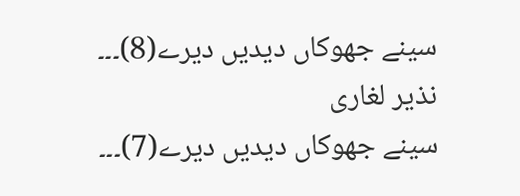سینے جھوکاں دیدیں دیرے(8)۔۔۔ نذیر لغاری
سینے جھوکاں دیدیں دیرے(7)۔۔۔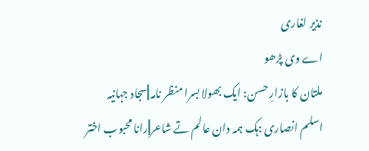نذیر لغاری
اے وی پڑھو
ملتان کا بازارِ حسن: ایک بھولا بسرا منظر نامہ||سجاد جہانیہ
اسلم انصاری :ہک ہمہ دان عالم تے شاعر||رانا محبوب اختر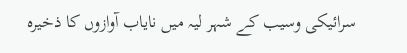سرائیکی وسیب کے شہر لیہ میں نایاب آوازوں کا ذخیرہ